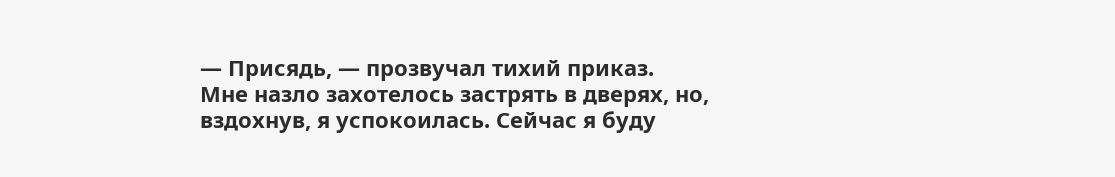— Присядь, — прозвучал тихий приказ.
Мне назло захотелось застрять в дверях, но, вздохнув, я успокоилась. Сейчас я буду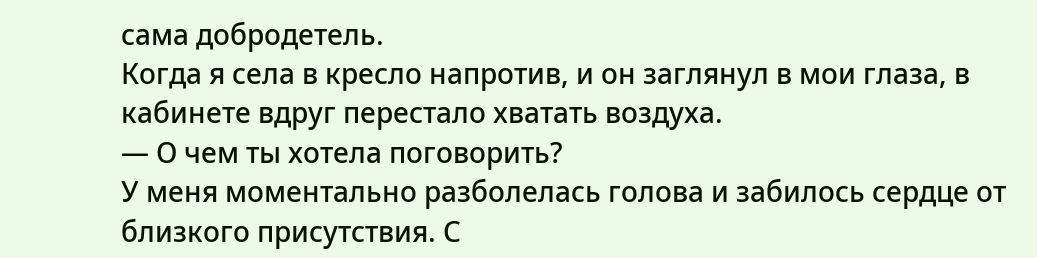сама добродетель.
Когда я села в кресло напротив, и он заглянул в мои глаза, в кабинете вдруг перестало хватать воздуха.
— О чем ты хотела поговорить?
У меня моментально разболелась голова и забилось сердце от близкого присутствия. С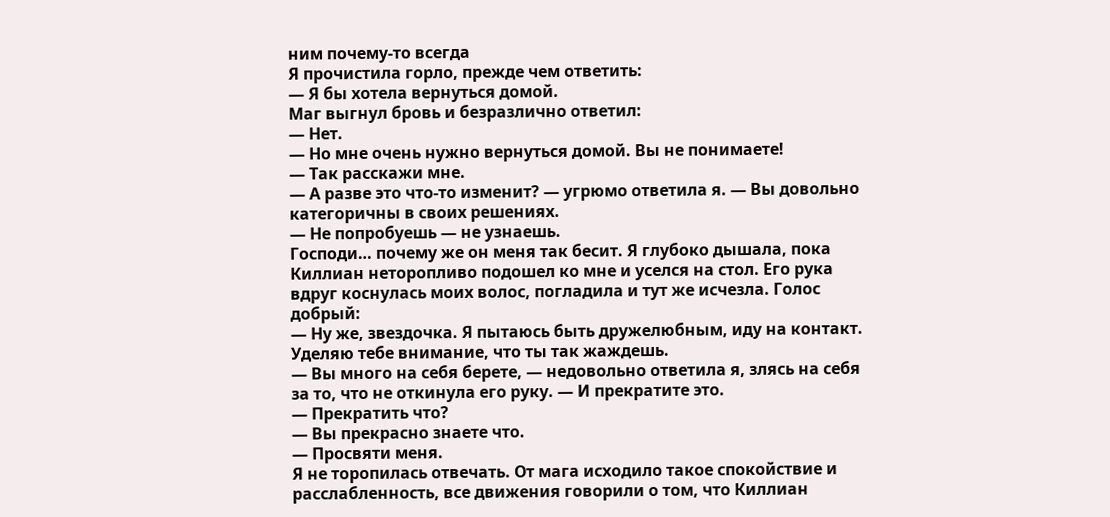ним почему-то всегда
Я прочистила горло, прежде чем ответить:
— Я бы хотела вернуться домой.
Маг выгнул бровь и безразлично ответил:
— Нет.
— Но мне очень нужно вернуться домой. Вы не понимаете!
— Так расскажи мне.
— А разве это что-то изменит? — угрюмо ответила я. — Вы довольно категоричны в своих решениях.
— Не попробуешь — не узнаешь.
Господи… почему же он меня так бесит. Я глубоко дышала, пока Киллиан неторопливо подошел ко мне и уселся на стол. Его рука вдруг коснулась моих волос, погладила и тут же исчезла. Голос добрый:
— Ну же, звездочка. Я пытаюсь быть дружелюбным, иду на контакт. Уделяю тебе внимание, что ты так жаждешь.
— Вы много на себя берете, — недовольно ответила я, злясь на себя за то, что не откинула его руку. — И прекратите это.
— Прекратить что?
— Вы прекрасно знаете что.
— Просвяти меня.
Я не торопилась отвечать. От мага исходило такое спокойствие и расслабленность, все движения говорили о том, что Киллиан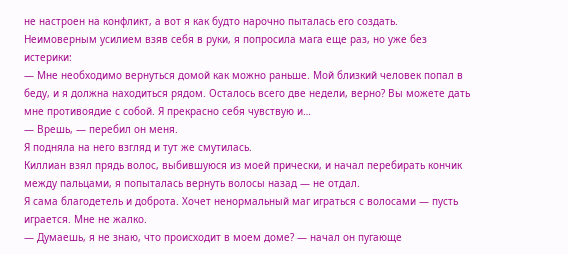не настроен на конфликт, а вот я как будто нарочно пыталась его создать.
Неимоверным усилием взяв себя в руки, я попросила мага еще раз, но уже без истерики:
— Мне необходимо вернуться домой как можно раньше. Мой близкий человек попал в беду, и я должна находиться рядом. Осталось всего две недели, верно? Вы можете дать мне противоядие с собой. Я прекрасно себя чувствую и…
— Врешь, — перебил он меня.
Я подняла на него взгляд и тут же смутилась.
Киллиан взял прядь волос, выбившуюся из моей прически, и начал перебирать кончик между пальцами, я попыталась вернуть волосы назад — не отдал.
Я сама благодетель и доброта. Хочет ненормальный маг играться с волосами — пусть играется. Мне не жалко.
— Думаешь, я не знаю, что происходит в моем доме? — начал он пугающе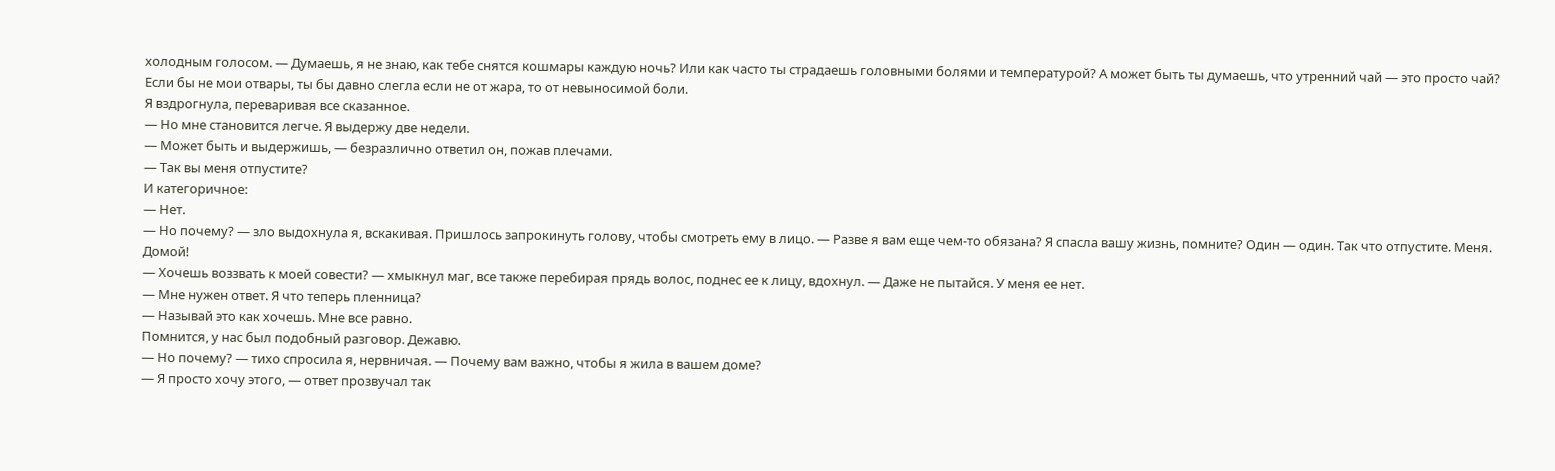холодным голосом. — Думаешь, я не знаю, как тебе снятся кошмары каждую ночь? Или как часто ты страдаешь головными болями и температурой? А может быть ты думаешь, что утренний чай — это просто чай? Если бы не мои отвары, ты бы давно слегла если не от жара, то от невыносимой боли.
Я вздрогнула, переваривая все сказанное.
— Но мне становится легче. Я выдержу две недели.
— Может быть и выдержишь, — безразлично ответил он, пожав плечами.
— Так вы меня отпустите?
И категоричное:
— Нет.
— Но почему? — зло выдохнула я, вскакивая. Пришлось запрокинуть голову, чтобы смотреть ему в лицо. — Разве я вам еще чем-то обязана? Я спасла вашу жизнь, помните? Один — один. Так что отпустите. Меня. Домой!
— Хочешь воззвать к моей совести? — хмыкнул маг, все также перебирая прядь волос, поднес ее к лицу, вдохнул. — Даже не пытайся. У меня ее нет.
— Мне нужен ответ. Я что теперь пленница?
— Называй это как хочешь. Мне все равно.
Помнится, у нас был подобный разговор. Дежавю.
— Но почему? — тихо спросила я, нервничая. — Почему вам важно, чтобы я жила в вашем доме?
— Я просто хочу этого, — ответ прозвучал так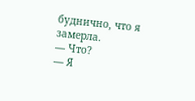буднично, что я замерла.
— Что?
— Я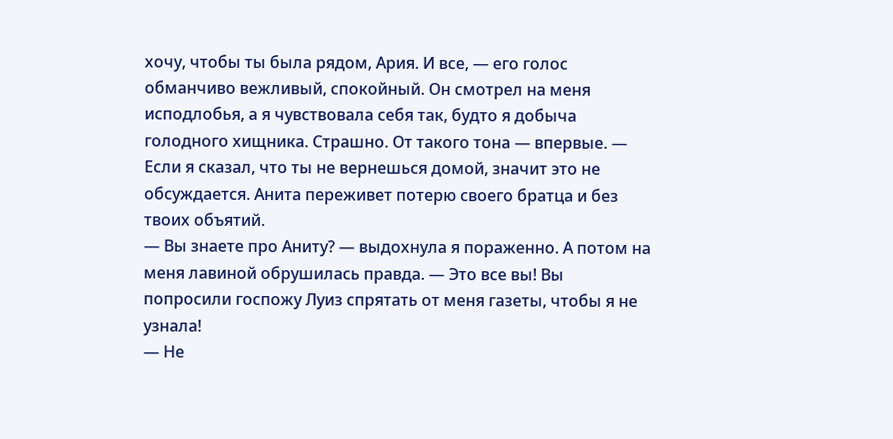хочу, чтобы ты была рядом, Ария. И все, — его голос обманчиво вежливый, спокойный. Он смотрел на меня исподлобья, а я чувствовала себя так, будто я добыча голодного хищника. Страшно. От такого тона — впервые. — Если я сказал, что ты не вернешься домой, значит это не обсуждается. Анита переживет потерю своего братца и без твоих объятий.
— Вы знаете про Аниту? — выдохнула я пораженно. А потом на меня лавиной обрушилась правда. — Это все вы! Вы попросили госпожу Луиз спрятать от меня газеты, чтобы я не узнала!
— Не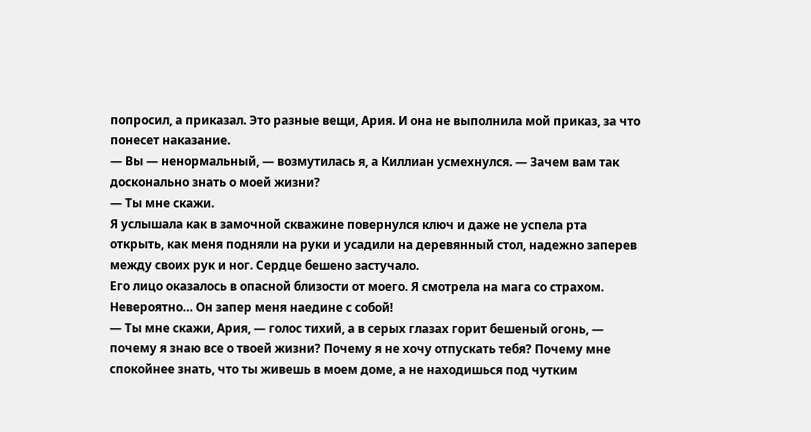попросил, а приказал. Это разные вещи, Ария. И она не выполнила мой приказ, за что понесет наказание.
— Вы — ненормальный, — возмутилась я, а Киллиан усмехнулся. — Зачем вам так досконально знать о моей жизни?
— Ты мне скажи.
Я услышала как в замочной скважине повернулся ключ и даже не успела рта открыть, как меня подняли на руки и усадили на деревянный стол, надежно заперев между своих рук и ног. Сердце бешено застучало.
Его лицо оказалось в опасной близости от моего. Я смотрела на мага со страхом. Невероятно… Он запер меня наедине с собой!
— Ты мне скажи, Ария, — голос тихий, а в серых глазах горит бешеный огонь, — почему я знаю все о твоей жизни? Почему я не хочу отпускать тебя? Почему мне спокойнее знать, что ты живешь в моем доме, а не находишься под чутким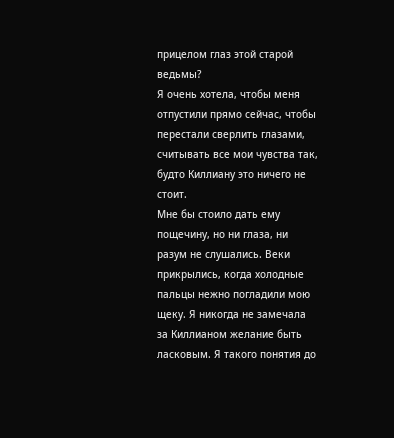прицелом глаз этой старой ведьмы?
Я очень хотела, чтобы меня отпустили прямо сейчас, чтобы перестали сверлить глазами, считывать все мои чувства так, будто Киллиану это ничего не стоит.
Мне бы стоило дать ему пощечину, но ни глаза, ни разум не слушались. Веки прикрылись, когда холодные пальцы нежно погладили мою щеку. Я никогда не замечала за Киллианом желание быть ласковым. Я такого понятия до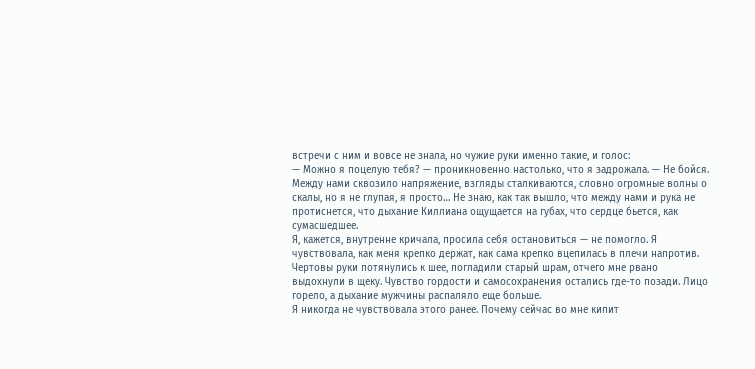встречи с ним и вовсе не знала, но чужие руки именно такие, и голос:
— Можно я поцелую тебя? — проникновенно настолько, что я задрожала. — Не бойся.
Между нами сквозило напряжение, взгляды сталкиваются, словно огромные волны о скалы, но я не глупая, я просто… Не знаю, как так вышло, что между нами и рука не протиснется, что дыхание Киллиана ощущается на губах, что сердце бьется, как сумасшедшее.
Я, кажется, внутренне кричала, просила себя остановиться — не помогло. Я чувствовала, как меня крепко держат, как сама крепко вцепилась в плечи напротив.
Чертовы руки потянулись к шее, погладили старый шрам, отчего мне рвано выдохнули в щеку. Чувство гордости и самосохранения остались где-то позади. Лицо горело, а дыхание мужчины распаляло еще больше.
Я никогда не чувствовала этого ранее. Почему сейчас во мне кипит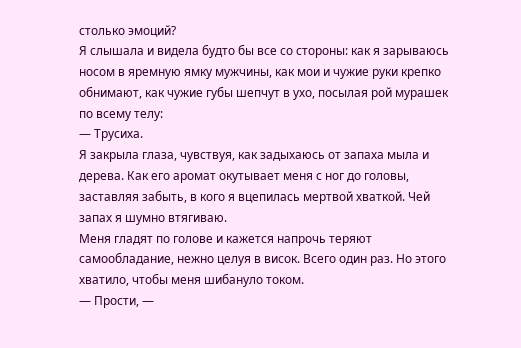столько эмоций?
Я слышала и видела будто бы все со стороны: как я зарываюсь носом в яремную ямку мужчины, как мои и чужие руки крепко обнимают, как чужие губы шепчут в ухо, посылая рой мурашек по всему телу:
— Трусиха.
Я закрыла глаза, чувствуя, как задыхаюсь от запаха мыла и дерева. Как его аромат окутывает меня с ног до головы, заставляя забыть, в кого я вцепилась мертвой хваткой. Чей запах я шумно втягиваю.
Меня гладят по голове и кажется напрочь теряют самообладание, нежно целуя в висок. Всего один раз. Но этого хватило, чтобы меня шибануло током.
— Прости, —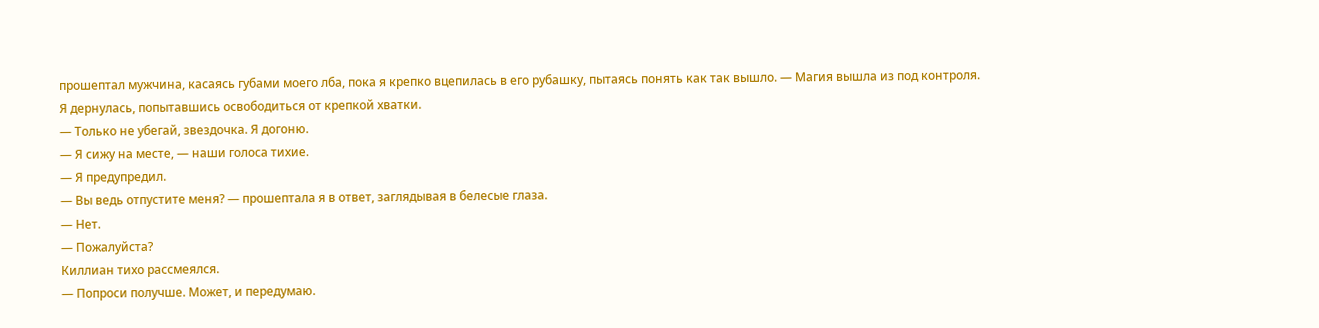прошептал мужчина, касаясь губами моего лба, пока я крепко вцепилась в его рубашку, пытаясь понять как так вышло. — Магия вышла из под контроля.
Я дернулась, попытавшись освободиться от крепкой хватки.
— Только не убегай, звездочка. Я догоню.
— Я сижу на месте, — наши голоса тихие.
— Я предупредил.
— Вы ведь отпустите меня? — прошептала я в ответ, заглядывая в белесые глаза.
— Нет.
— Пожалуйста?
Киллиан тихо рассмеялся.
— Попроси получше. Может, и передумаю.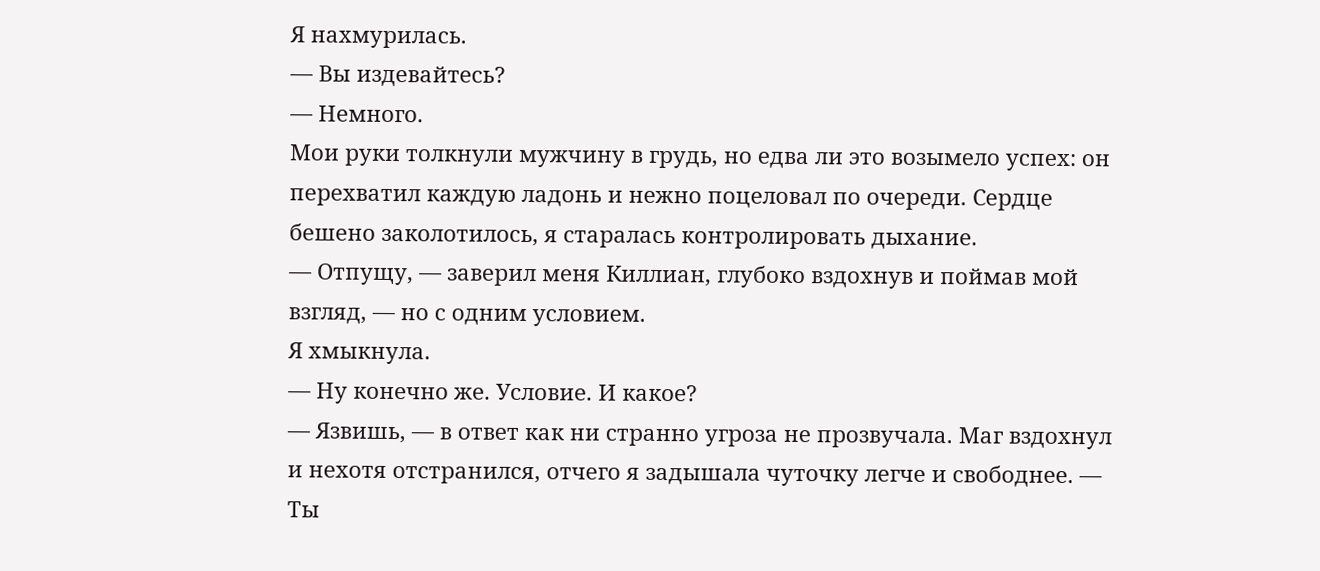Я нахмурилась.
— Вы издевайтесь?
— Немного.
Мои руки толкнули мужчину в грудь, но едва ли это возымело успех: он перехватил каждую ладонь и нежно поцеловал по очереди. Сердце бешено заколотилось, я старалась контролировать дыхание.
— Отпущу, — заверил меня Киллиан, глубоко вздохнув и поймав мой взгляд, — но с одним условием.
Я хмыкнула.
— Ну конечно же. Условие. И какое?
— Язвишь, — в ответ как ни странно угроза не прозвучала. Маг вздохнул и нехотя отстранился, отчего я задышала чуточку легче и свободнее. — Ты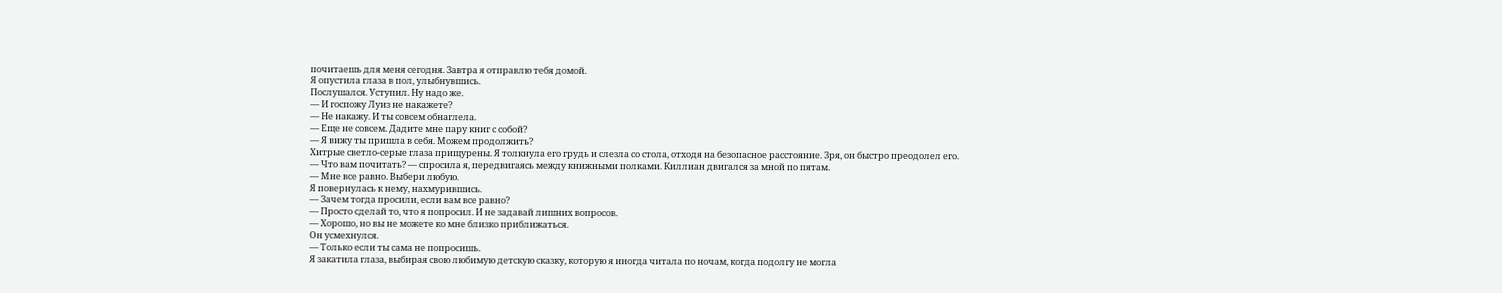почитаешь для меня сегодня. Завтра я отправлю тебя домой.
Я опустила глаза в пол, улыбнувшись.
Послушался. Уступил. Ну надо же.
— И госпожу Луиз не накажете?
— Не накажу. И ты совсем обнаглела.
— Еще не совсем. Дадите мне пару книг с собой?
— Я вижу ты пришла в себя. Можем продолжить?
Хитрые светло-серые глаза прищурены. Я толкнула его грудь и слезла со стола, отходя на безопасное расстояние. Зря, он быстро преодолел его.
— Что вам почитать? — спросила я, передвигаясь между книжными полками. Киллиан двигался за мной по пятам.
— Мне все равно. Выбери любую.
Я повернулась к нему, нахмурившись.
— Зачем тогда просили, если вам все равно?
— Просто сделай то, что я попросил. И не задавай лишних вопросов.
— Хорошо, но вы не можете ко мне близко приближаться.
Он усмехнулся.
— Только если ты сама не попросишь.
Я закатила глаза, выбирая свою любимую детскую сказку, которую я иногда читала по ночам, когда подолгу не могла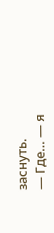заснуть.
— Где… — я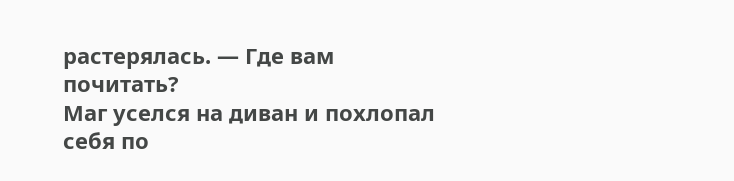растерялась. — Где вам почитать?
Маг уселся на диван и похлопал себя по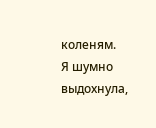коленям.
Я шумно выдохнула,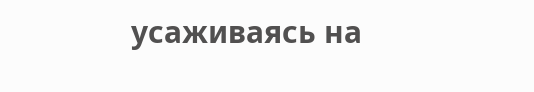усаживаясь на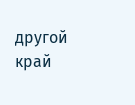другой край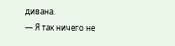дивана.
— Я так ничего не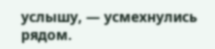услышу, — усмехнулись рядом.